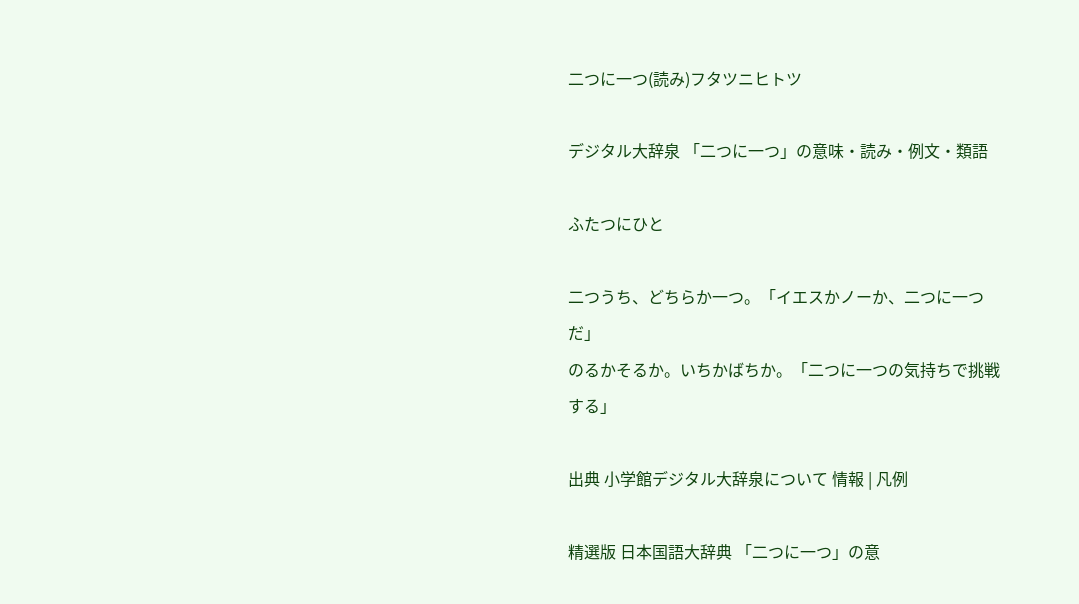二つに一つ(読み)フタツニヒトツ

デジタル大辞泉 「二つに一つ」の意味・読み・例文・類語

ふたつにひと

二つうち、どちらか一つ。「イエスかノーか、二つに一つだ」
のるかそるか。いちかばちか。「二つに一つの気持ちで挑戦する」

出典 小学館デジタル大辞泉について 情報 | 凡例

精選版 日本国語大辞典 「二つに一つ」の意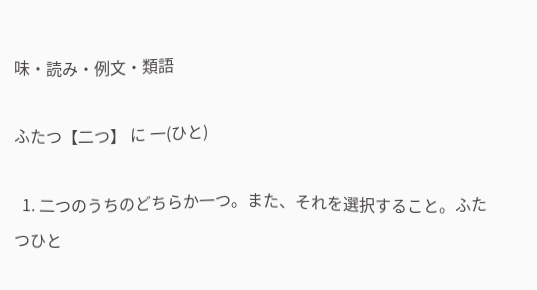味・読み・例文・類語

ふたつ【二つ】 に 一(ひと)

  1. 二つのうちのどちらか一つ。また、それを選択すること。ふたつひと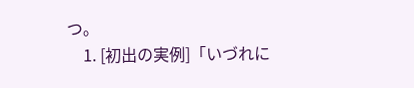つ。
    1. [初出の実例]「いづれに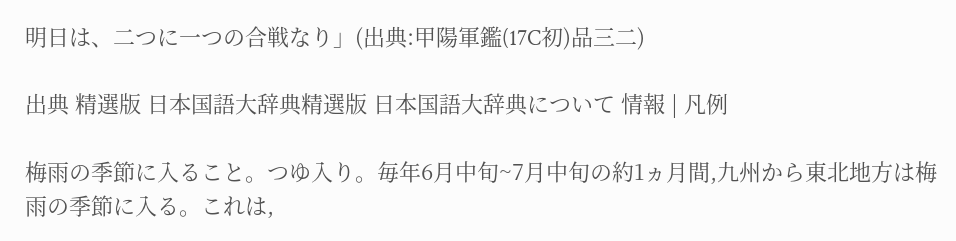明日は、二つに一つの合戦なり」(出典:甲陽軍鑑(17C初)品三二)

出典 精選版 日本国語大辞典精選版 日本国語大辞典について 情報 | 凡例

梅雨の季節に入ること。つゆ入り。毎年6月中旬~7月中旬の約1ヵ月間,九州から東北地方は梅雨の季節に入る。これは,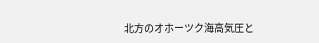北方のオホーツク海高気圧と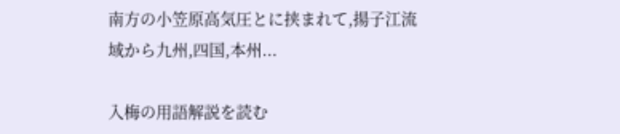南方の小笠原高気圧とに挟まれて,揚子江流域から九州,四国,本州...

入梅の用語解説を読む